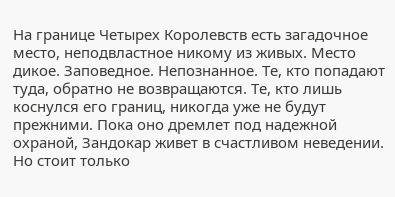На границе Четырех Королевств есть загадочное место, неподвластное никому из живых. Место дикое. Заповедное. Непознанное. Те, кто попадают туда, обратно не возвращаются. Те, кто лишь коснулся его границ, никогда уже не будут прежними. Пока оно дремлет под надежной охраной, Зандокар живет в счастливом неведении. Но стоит только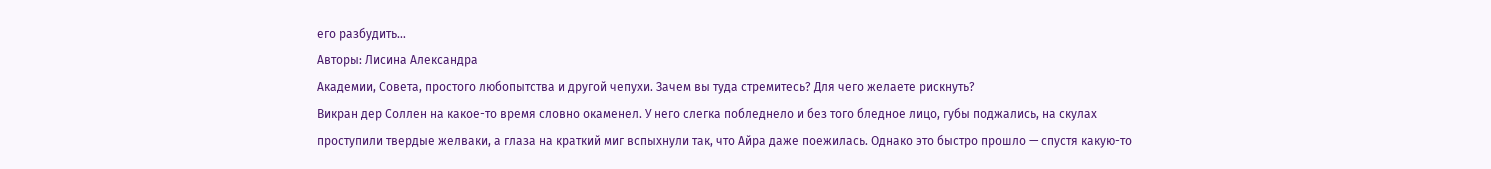его разбудить…
Авторы: Лисина Александра
Академии, Совета, простого любопытства и другой чепухи. Зачем вы туда стремитесь? Для чего желаете рискнуть?
Викран дер Соллен на какое-то время словно окаменел. У него слегка побледнело и без того бледное лицо, губы поджались, на скулах проступили твердые желваки, а глаза на краткий миг вспыхнули так, что Айра даже поежилась. Однако это быстро прошло — спустя какую-то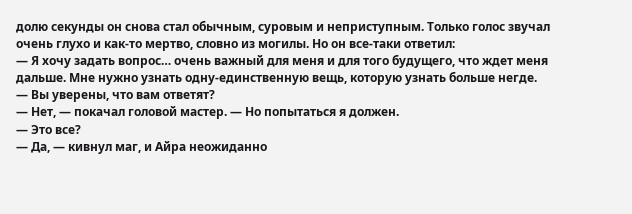долю секунды он снова стал обычным, суровым и неприступным. Только голос звучал очень глухо и как-то мертво, словно из могилы. Но он все-таки ответил:
— Я хочу задать вопрос… очень важный для меня и для того будущего, что ждет меня дальше. Мне нужно узнать одну-единственную вещь, которую узнать больше негде.
— Вы уверены, что вам ответят?
— Нет, — покачал головой мастер. — Но попытаться я должен.
— Это все?
— Да, — кивнул маг, и Айра неожиданно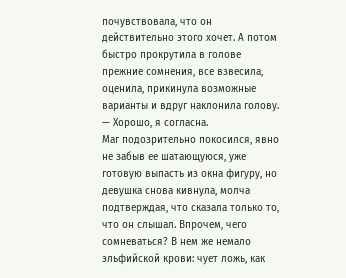почувствовала, что он действительно этого хочет. А потом быстро прокрутила в голове прежние сомнения, все взвесила, оценила, прикинула возможные варианты и вдруг наклонила голову.
— Хорошо, я согласна.
Маг подозрительно покосился, явно не забыв ее шатающуюся, уже готовую выпасть из окна фигуру, но девушка снова кивнула, молча подтверждая, что сказала только то, что он слышал. Впрочем, чего сомневаться? В нем же немало эльфийской крови: чует ложь, как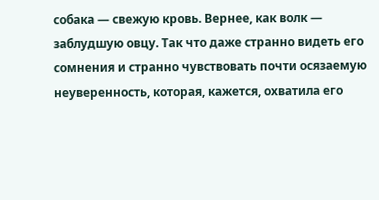собака — свежую кровь. Вернее, как волк — заблудшую овцу. Так что даже странно видеть его сомнения и странно чувствовать почти осязаемую неуверенность, которая, кажется, охватила его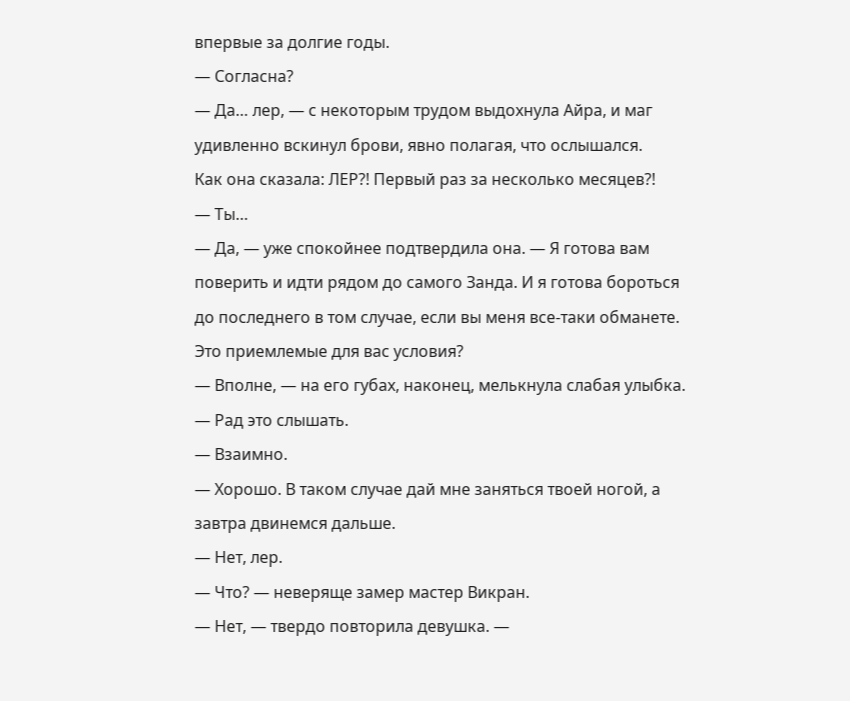впервые за долгие годы.
— Согласна?
— Да… лер, — с некоторым трудом выдохнула Айра, и маг удивленно вскинул брови, явно полагая, что ослышался.
Как она сказала: ЛЕР?! Первый раз за несколько месяцев?!
— Ты…
— Да, — уже спокойнее подтвердила она. — Я готова вам поверить и идти рядом до самого Занда. И я готова бороться до последнего в том случае, если вы меня все-таки обманете. Это приемлемые для вас условия?
— Вполне, — на его губах, наконец, мелькнула слабая улыбка. — Рад это слышать.
— Взаимно.
— Хорошо. В таком случае дай мне заняться твоей ногой, а завтра двинемся дальше.
— Нет, лер.
— Что? — неверяще замер мастер Викран.
— Нет, — твердо повторила девушка. —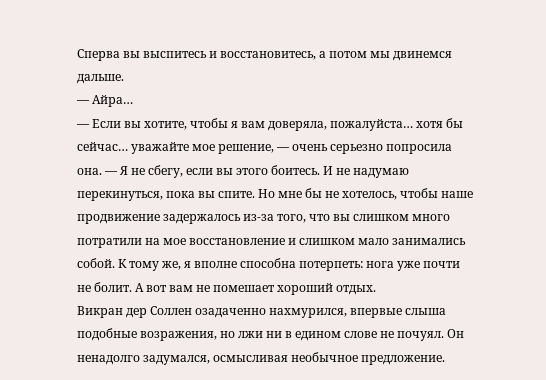Сперва вы выспитесь и восстановитесь, а потом мы двинемся дальше.
— Айра…
— Если вы хотите, чтобы я вам доверяла, пожалуйста… хотя бы сейчас… уважайте мое решение, — очень серьезно попросила она. — Я не сбегу, если вы этого боитесь. И не надумаю перекинуться, пока вы спите. Но мне бы не хотелось, чтобы наше продвижение задержалось из-за того, что вы слишком много потратили на мое восстановление и слишком мало занимались собой. К тому же, я вполне способна потерпеть: нога уже почти не болит. А вот вам не помешает хороший отдых.
Викран дер Соллен озадаченно нахмурился, впервые слыша подобные возражения, но лжи ни в едином слове не почуял. Он ненадолго задумался, осмысливая необычное предложение.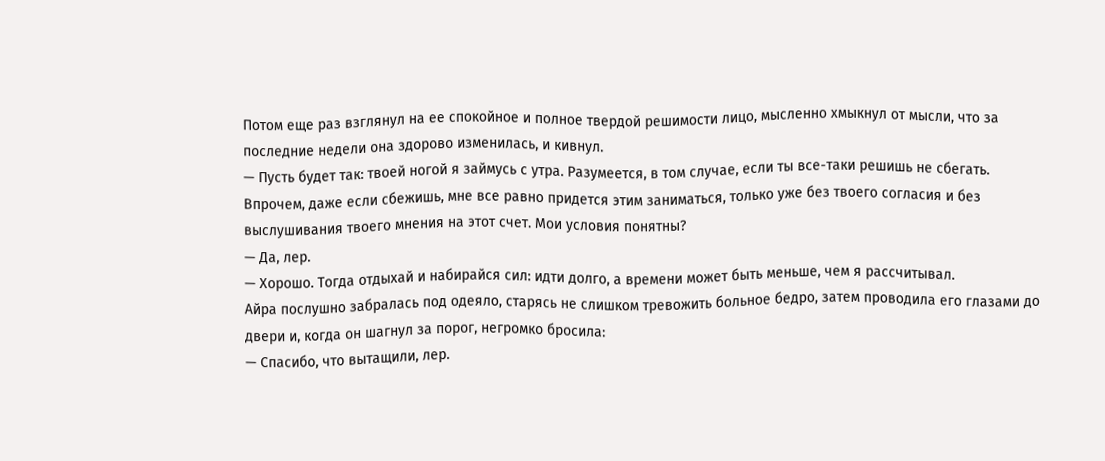Потом еще раз взглянул на ее спокойное и полное твердой решимости лицо, мысленно хмыкнул от мысли, что за последние недели она здорово изменилась, и кивнул.
— Пусть будет так: твоей ногой я займусь с утра. Разумеется, в том случае, если ты все-таки решишь не сбегать. Впрочем, даже если сбежишь, мне все равно придется этим заниматься, только уже без твоего согласия и без выслушивания твоего мнения на этот счет. Мои условия понятны?
— Да, лер.
— Хорошо. Тогда отдыхай и набирайся сил: идти долго, а времени может быть меньше, чем я рассчитывал.
Айра послушно забралась под одеяло, старясь не слишком тревожить больное бедро, затем проводила его глазами до двери и, когда он шагнул за порог, негромко бросила:
— Спасибо, что вытащили, лер.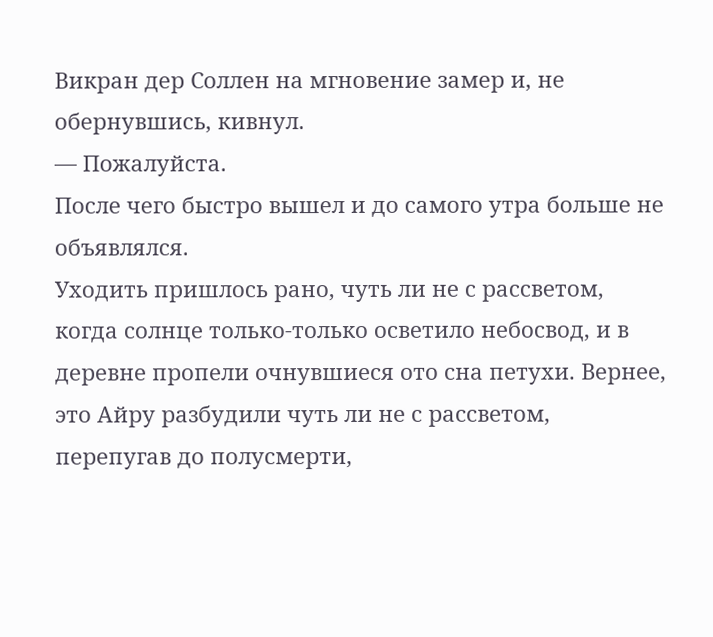Викран дер Соллен на мгновение замер и, не обернувшись, кивнул.
— Пожалуйста.
После чего быстро вышел и до самого утра больше не объявлялся.
Уходить пришлось рано, чуть ли не с рассветом, когда солнце только-только осветило небосвод, и в деревне пропели очнувшиеся ото сна петухи. Вернее, это Айру разбудили чуть ли не с рассветом, перепугав до полусмерти,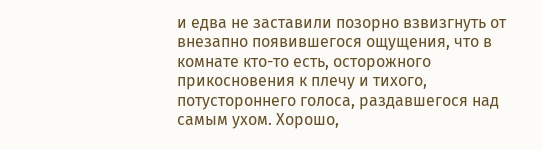и едва не заставили позорно взвизгнуть от внезапно появившегося ощущения, что в комнате кто-то есть, осторожного прикосновения к плечу и тихого, потустороннего голоса, раздавшегося над самым ухом. Хорошо,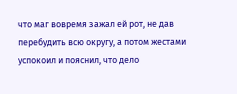что маг вовремя зажал ей рот, не дав перебудить всю округу, а потом жестами успокоил и пояснил, что дело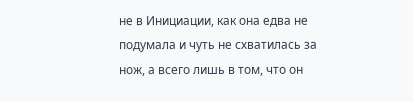не в Инициации, как она едва не подумала и чуть не схватилась за нож, а всего лишь в том, что он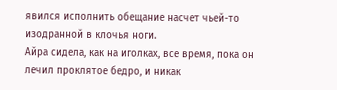явился исполнить обещание насчет чьей-то изодранной в клочья ноги.
Айра сидела, как на иголках, все время, пока он лечил проклятое бедро, и никак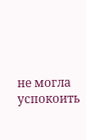не могла успокоить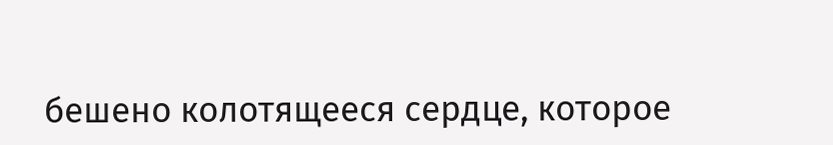бешено колотящееся сердце, которое